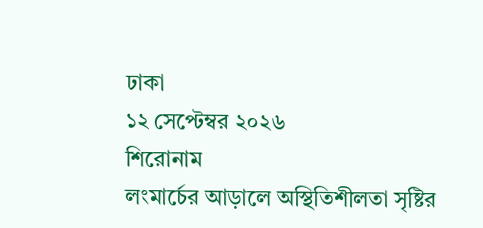ঢাকা
১২ সেপ্টেম্বর ২০২৬
শিরোনাম
লংমার্চের আড়ালে অস্থিতিশীলতা সৃষ্টির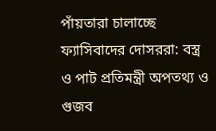পাঁয়তারা চালাচ্ছে ফ্যাসিবাদের দোসররা: বস্ত্র ও পাট প্রতিমন্ত্রী অপতথ্য ও গুজব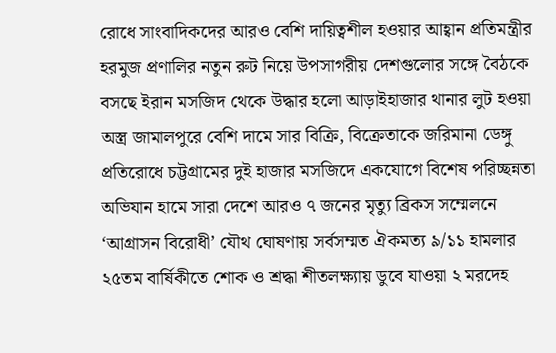রোধে সাংবাদিকদের আরও বেশি দায়িত্বশীল হওয়ার আহ্বান প্রতিমন্ত্রীর হরমুজ প্রণালির নতুন রুট নিয়ে উপসাগরীয় দেশগুলোর সঙ্গে বৈঠকে বসছে ইরান মসজিদ থেকে উদ্ধার হলো আড়াইহাজার থানার লুট হওয়া অস্ত্র জামালপুরে বেশি দামে সার বিক্রি, বিক্রেতাকে জরিমানা ডেঙ্গু প্রতিরোধে চট্টগ্রামের দুই হাজার মসজিদে একযোগে বিশেষ পরিচ্ছন্নতা অভিযান হামে সারা দেশে আরও ৭ জনের মৃত্যু ব্রিকস সম্মেলনে ‘আগ্রাসন বিরোধী’ যৌথ ঘোষণায় সর্বসম্মত ঐকমত্য ৯/১১ হামলার ২৫তম বার্ষিকীতে শোক ও শ্রদ্ধা শীতলক্ষ্যায় ডুবে যাওয়া ২ মরদেহ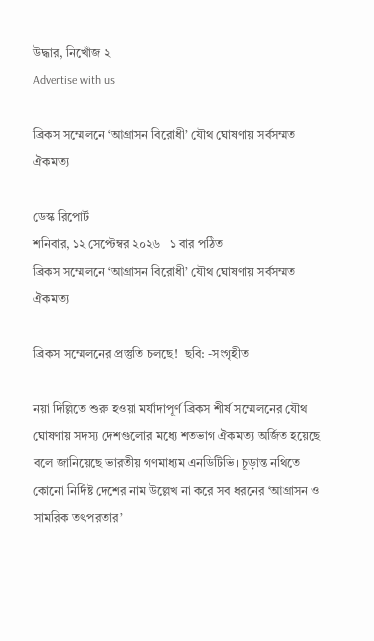উদ্ধার, নিখোঁজ ২
Advertise with us

ব্রিকস সম্মেলনে ‘আগ্রাসন বিরোধী’ যৌথ ঘোষণায় সর্বসম্মত ঐকমত্য

ডেস্ক রিপোর্ট
শনিবার, ১২ সেপ্টেম্বর ২০২৬   ১ বার পঠিত
ব্রিকস সম্মেলনে ‘আগ্রাসন বিরোধী’ যৌথ ঘোষণায় সর্বসম্মত ঐকমত্য

ব্রিকস সম্মেলনের প্রস্তুতি চলছে!  ছবি: -সংগৃহীত

নয়া দিল্লিতে শুরু হওয়া মর্যাদাপূর্ণ ব্রিকস শীর্ষ সম্মেলনের যৌথ ঘোষণায় সদস্য দেশগুলোর মধ্যে শতভাগ ঐকমত্য অর্জিত হয়েছে বলে জানিয়েছে ভারতীয় গণমাধ্যম এনডিটিভি। চূড়ান্ত নথিতে কোনো নির্দিষ্ট দেশের নাম উল্লেখ না করে সব ধরনের ‘আগ্রাসন ও সামরিক তৎপরতার’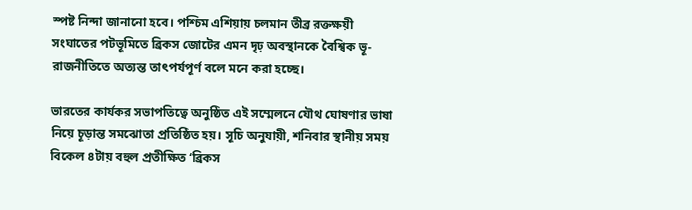স্পষ্ট নিন্দা জানানো হবে। পশ্চিম এশিয়ায় চলমান তীব্র রক্তক্ষয়ী সংঘাতের পটভূমিতে ব্রিকস জোটের এমন দৃঢ় অবস্থানকে বৈশ্বিক ভূ-রাজনীতিতে অত্যন্ত তাৎপর্যপূর্ণ বলে মনে করা হচ্ছে।

ভারতের কার্যকর সভাপতিত্বে অনুষ্ঠিত এই সম্মেলনে যৌথ ঘোষণার ভাষা নিয়ে চূড়ান্ত সমঝোতা প্রতিষ্ঠিত হয়। সূচি অনুযায়ী, শনিবার স্থানীয় সময় বিকেল ৪টায় বহুল প্রতীক্ষিত ‘ব্রিকস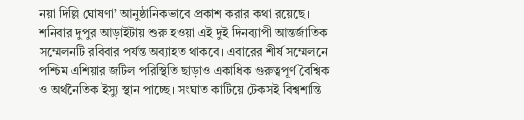নয়া দিল্লি ঘোষণা’ আনুষ্ঠানিকভাবে প্রকাশ করার কথা রয়েছে। শনিবার দুপুর আড়াইটায় শুরু হওয়া এই দুই দিনব্যাপী আন্তর্জাতিক সম্মেলনটি রবিবার পর্যন্ত অব্যাহত থাকবে। এবারের শীর্ষ সম্মেলনে পশ্চিম এশিয়ার জটিল পরিস্থিতি ছাড়াও একাধিক গুরুত্বপূর্ণ বৈশ্বিক ও অর্থনৈতিক ইস্যু স্থান পাচ্ছে। সংঘাত কাটিয়ে টেকসই বিশ্বশান্তি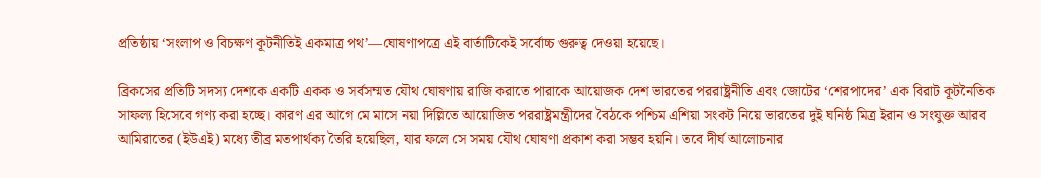প্রতিষ্ঠায় ‘সংলাপ ও বিচক্ষণ কূটনীতিই একমাত্র পথ’—ঘোষণাপত্রে এই বার্তাটিকেই সর্বোচ্চ গুরুত্ব দেওয়া হয়েছে।

ব্রিকসের প্রতিটি সদস্য দেশকে একটি একক ও সর্বসম্মত যৌথ ঘোষণায় রাজি করাতে পারাকে আয়োজক দেশ ভারতের পররাষ্ট্রনীতি এবং জোটের ‘শেরপাদের’ এক বিরাট কূটনৈতিক সাফল্য হিসেবে গণ্য করা হচ্ছে। কারণ এর আগে মে মাসে নয়া দিল্লিতে আয়োজিত পররাষ্ট্রমন্ত্রীদের বৈঠকে পশ্চিম এশিয়া সংকট নিয়ে ভারতের দুই ঘনিষ্ঠ মিত্র ইরান ও সংযুক্ত আরব আমিরাতের (ইউএই) মধ্যে তীব্র মতপার্থক্য তৈরি হয়েছিল, যার ফলে সে সময় যৌথ ঘোষণা প্রকাশ করা সম্ভব হয়নি। তবে দীর্ঘ আলোচনার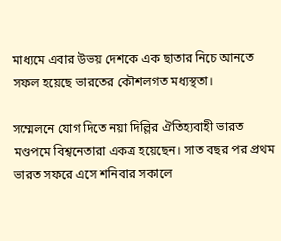মাধ্যমে এবার উভয় দেশকে এক ছাতার নিচে আনতে সফল হয়েছে ভারতের কৌশলগত মধ্যস্থতা।

সম্মেলনে যোগ দিতে নয়া দিল্লির ঐতিহ্যবাহী ভারত মণ্ডপমে বিশ্বনেতারা একত্র হয়েছেন। সাত বছর পর প্রথম ভারত সফরে এসে শনিবার সকালে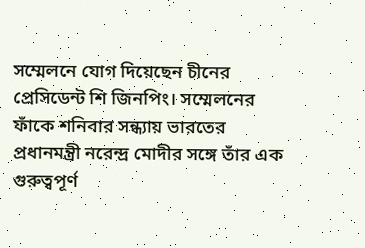সম্মেলনে যোগ দিয়েছেন চীনের প্রেসিডেন্ট শি জিনপিং। সম্মেলনের ফাঁকে শনিবার সন্ধ্যায় ভারতের প্রধানমন্ত্রী নরেন্দ্র মোদীর সঙ্গে তাঁর এক গুরুত্বপূর্ণ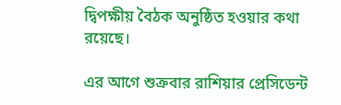দ্বিপক্ষীয় বৈঠক অনুষ্ঠিত হওয়ার কথা রয়েছে।

এর আগে শুক্রবার রাশিয়ার প্রেসিডেন্ট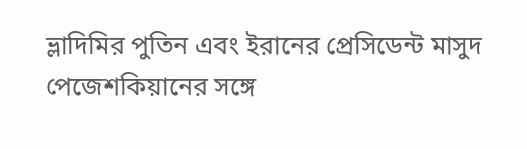ভ্লাদিমির পুতিন এবং ইরানের প্রেসিডেন্ট মাসুদ পেজেশকিয়ানের সঙ্গে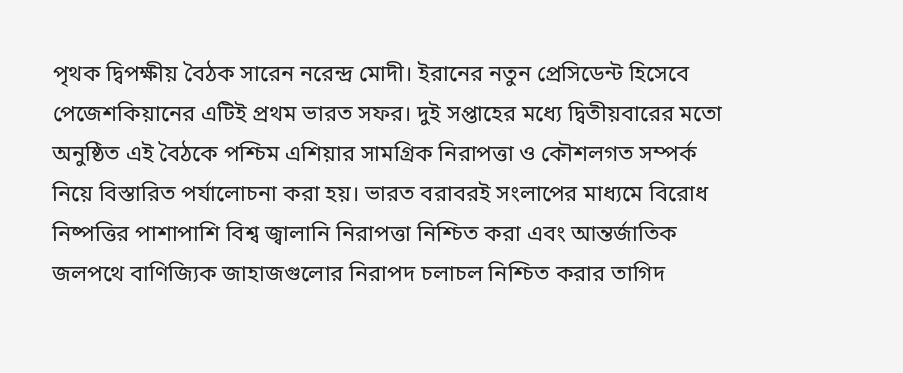পৃথক দ্বিপক্ষীয় বৈঠক সারেন নরেন্দ্র মোদী। ইরানের নতুন প্রেসিডেন্ট হিসেবে পেজেশকিয়ানের এটিই প্রথম ভারত সফর। দুই সপ্তাহের মধ্যে দ্বিতীয়বারের মতো অনুষ্ঠিত এই বৈঠকে পশ্চিম এশিয়ার সামগ্রিক নিরাপত্তা ও কৌশলগত সম্পর্ক নিয়ে বিস্তারিত পর্যালোচনা করা হয়। ভারত বরাবরই সংলাপের মাধ্যমে বিরোধ নিষ্পত্তির পাশাপাশি বিশ্ব জ্বালানি নিরাপত্তা নিশ্চিত করা এবং আন্তর্জাতিক জলপথে বাণিজ্যিক জাহাজগুলোর নিরাপদ চলাচল নিশ্চিত করার তাগিদ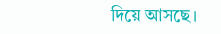দিয়ে আসছে।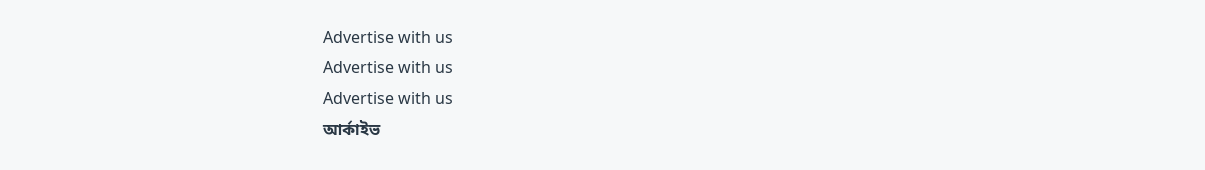Advertise with us
Advertise with us
Advertise with us
আর্কাইভ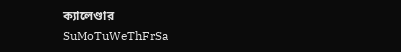ক্যালেণ্ডার
SuMoTuWeThFrSa